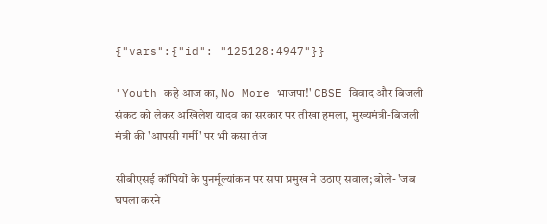{"vars":{"id": "125128:4947"}}

'Youth कहे आज का, No More भाजपा!' CBSE विवाद और बिजली संकट को लेकर अखिलेश यादव का सरकार पर तीखा हमला, मुख्यमंत्री-बिजली मंत्री की 'आपसी गर्मी' पर भी कसा तंज

सीबीएसई कॉपियों के पुनर्मूल्यांकन पर सपा प्रमुख ने उठाए सवाल; बोले- 'जब घपला करने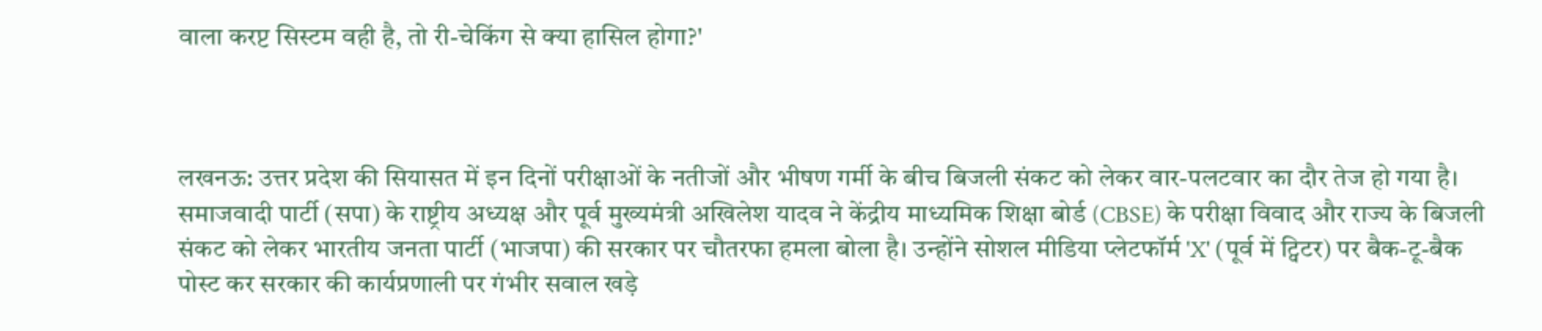वाला करप्ट सिस्टम वही है, तो री-चेकिंग से क्या हासिल होगा?'



लखनऊ: उत्तर प्रदेश की सियासत में इन दिनों परीक्षाओं के नतीजों और भीषण गर्मी के बीच बिजली संकट को लेकर वार-पलटवार का दौर तेज हो गया है। समाजवादी पार्टी (सपा) के राष्ट्रीय अध्यक्ष और पूर्व मुख्यमंत्री अखिलेश यादव ने केंद्रीय माध्यमिक शिक्षा बोर्ड (CBSE) के परीक्षा विवाद और राज्य के बिजली संकट को लेकर भारतीय जनता पार्टी (भाजपा) की सरकार पर चौतरफा हमला बोला है। उन्होंने सोशल मीडिया प्लेटफॉर्म 'X' (पूर्व में ट्विटर) पर बैक-टू-बैक पोस्ट कर सरकार की कार्यप्रणाली पर गंभीर सवाल खड़े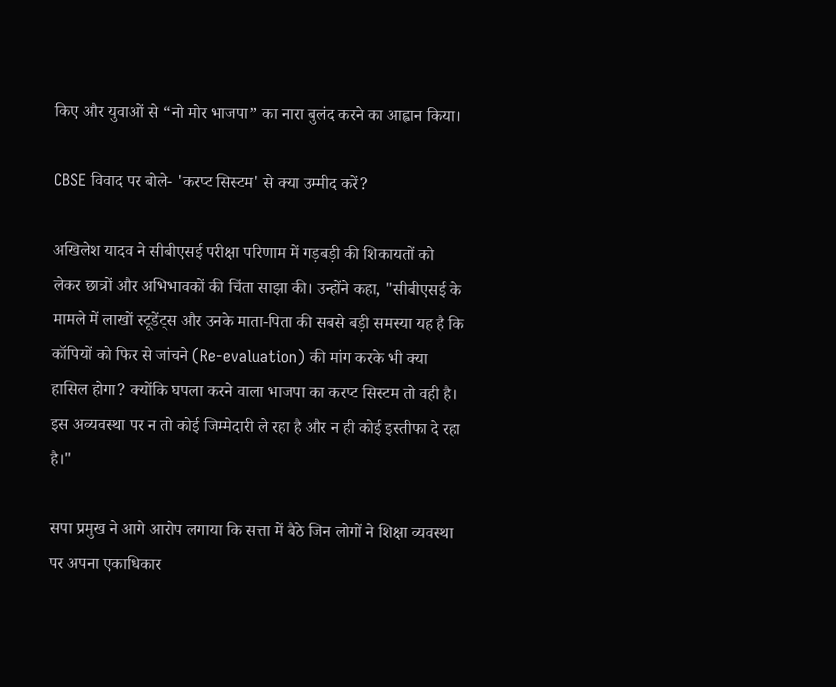किए और युवाओं से “नो मोर भाजपा” का नारा बुलंद करने का आह्वान किया।

CBSE विवाद पर बोले- 'करप्ट सिस्टम' से क्या उम्मीद करें?

अखिलेश यादव ने सीबीएसई परीक्षा परिणाम में गड़बड़ी की शिकायतों को लेकर छात्रों और अभिभावकों की चिंता साझा की। उन्होंने कहा, "सीबीएसई के मामले में लाखों स्टूडेंट्स और उनके माता-पिता की सबसे बड़ी समस्या यह है कि कॉपियों को फिर से जांचने (Re-evaluation) की मांग करके भी क्या हासिल होगा? क्योंकि घपला करने वाला भाजपा का करप्ट सिस्टम तो वही है। इस अव्यवस्था पर न तो कोई जिम्मेदारी ले रहा है और न ही कोई इस्तीफा दे रहा है।"

सपा प्रमुख ने आगे आरोप लगाया कि सत्ता में बैठे जिन लोगों ने शिक्षा व्यवस्था पर अपना एकाधिकार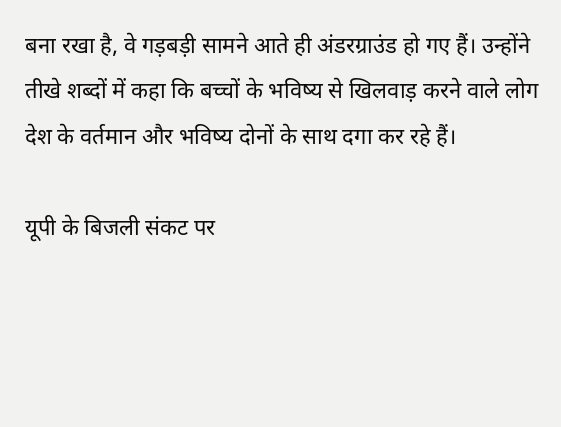बना रखा है, वे गड़बड़ी सामने आते ही अंडरग्राउंड हो गए हैं। उन्होंने तीखे शब्दों में कहा कि बच्चों के भविष्य से खिलवाड़ करने वाले लोग देश के वर्तमान और भविष्य दोनों के साथ दगा कर रहे हैं।

यूपी के बिजली संकट पर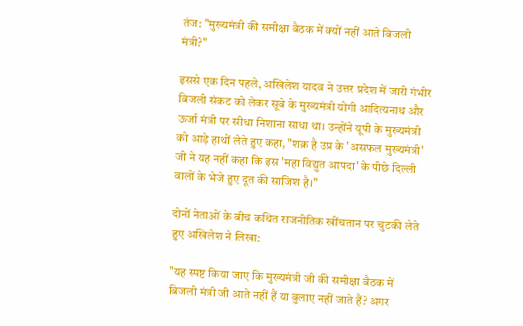तंज: "मुख्यमंत्री की समीक्षा बैठक में क्यों नहीं आते बिजली मंत्री?"

इससे एक दिन पहले, अखिलेश यादव ने उत्तर प्रदेश में जारी गंभीर बिजली संकट को लेकर सूबे के मुख्यमंत्री योगी आदित्यनाथ और ऊर्जा मंत्री पर सीधा निशाना साधा था। उन्होंने यूपी के मुख्यमंत्री को आड़े हाथों लेते हुए कहा, "शक्र है उप्र के 'असफल मुख्यमंत्री' जी ने यह नहीं कहा कि इस 'महा विद्युत आपदा' के पीछे दिल्ली वालों के भेजे हुए दूत की साजिश है।"

दोनों नेताओं के बीच कथित राजनीतिक खींचतान पर चुटकी लेते हुए अखिलेश ने लिखा:

"यह स्पष्ट किया जाए कि मुख्यमंत्री जी की समीक्षा बैठक में बिजली मंत्री जी आते नहीं हैं या बुलाए नहीं जाते हैं? अगर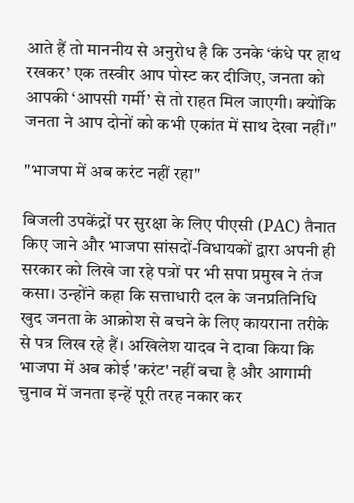आते हैं तो माननीय से अनुरोध है कि उनके ‘कंधे पर हाथ रखकर’ एक तस्वीर आप पोस्ट कर दीजिए, जनता को आपकी ‘आपसी गर्मी’ से तो राहत मिल जाएगी। क्योंकि जनता ने आप दोनों को कभी एकांत में साथ देखा नहीं।"

"भाजपा में अब करंट नहीं रहा"

बिजली उपकेंद्रों पर सुरक्षा के लिए पीएसी (PAC) तैनात किए जाने और भाजपा सांसदों-विधायकों द्वारा अपनी ही सरकार को लिखे जा रहे पत्रों पर भी सपा प्रमुख ने तंज कसा। उन्होंने कहा कि सत्ताधारी दल के जनप्रतिनिधि खुद जनता के आक्रोश से बचने के लिए कायराना तरीके से पत्र लिख रहे हैं। अखिलेश यादव ने दावा किया कि भाजपा में अब कोई 'करंट' नहीं बचा है और आगामी चुनाव में जनता इन्हें पूरी तरह नकार कर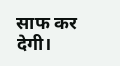साफ कर देगी।